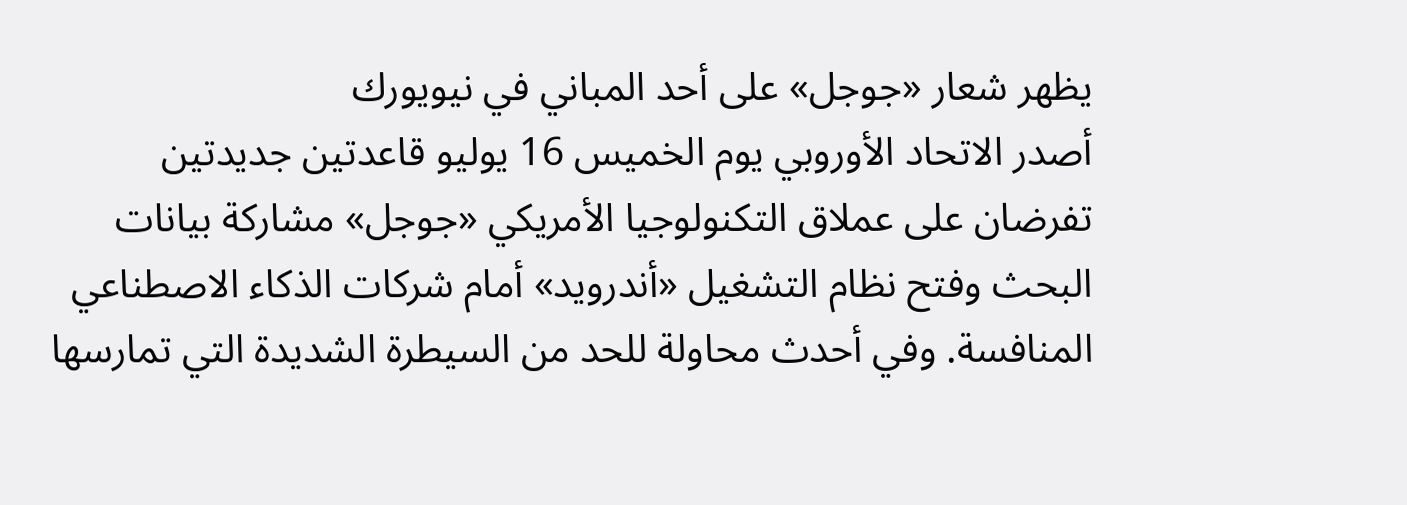يظهر شعار «جوجل» على أحد المباني في نيويورك
أصدر الاتحاد الأوروبي يوم الخميس 16 يوليو قاعدتين جديدتين تفرضان على عملاق التكنولوجيا الأمريكي «جوجل» مشاركة بيانات البحث وفتح نظام التشغيل «أندرويد» أمام شركات الذكاء الاصطناعي المنافسة. وفي أحدث محاولة للحد من السيطرة الشديدة التي تمارسها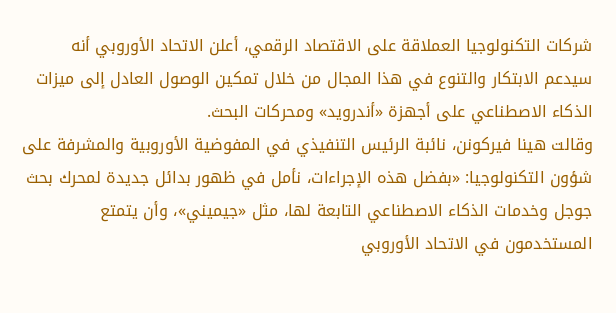شركات التكنولوجيا العملاقة على الاقتصاد الرقمي، أعلن الاتحاد الأوروبي أنه سيدعم الابتكار والتنوع في هذا المجال من خلال تمكين الوصول العادل إلى ميزات الذكاء الاصطناعي على أجهزة «أندرويد» ومحركات البحث.
وقالت هينا فيركونن، نائبة الرئيس التنفيذي في المفوضية الأوروبية والمشرفة على شؤون التكنولوجيا: «بفضل هذه الإجراءات، نأمل في ظهور بدائل جديدة لمحرك بحث جوجل وخدمات الذكاء الاصطناعي التابعة لها، مثل «جيميني»، وأن يتمتع المستخدمون في الاتحاد الأوروبي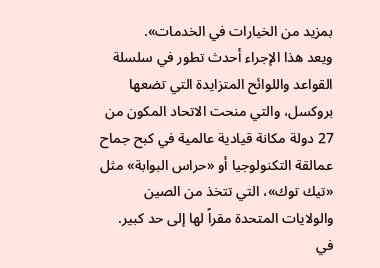بمزيد من الخيارات في الخدمات».
ويعد هذا الإجراء أحدث تطور في سلسلة القواعد واللوائح المتزايدة التي تضعها بروكسل، والتي منحت الاتحاد المكون من 27 دولة مكانة قيادية عالمية في كبح جماح عمالقة التكنولوجيا أو «حراس البوابة» مثل «تيك توك»، التي تتخذ من الصين والولايات المتحدة مقراً لها إلى حد كبير.
في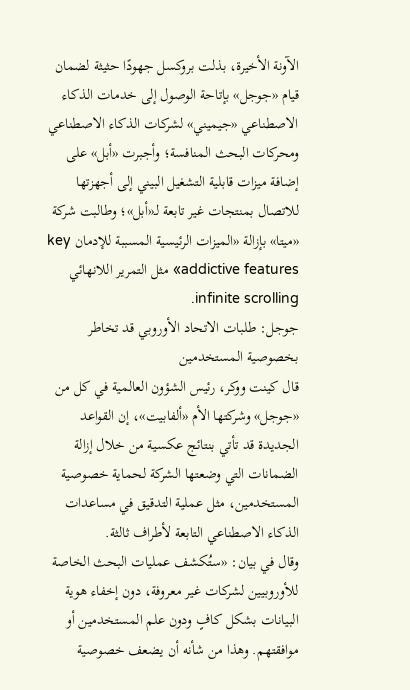الآونة الأخيرة، بذلت بروكسل جهودًا حثيثة لضمان قيام «جوجل» بإتاحة الوصول إلى خدمات الذكاء الاصطناعي «جيميني» لشركات الذكاء الاصطناعي ومحركات البحث المنافسة؛ وأجبرت «أبل» على إضافة ميزات قابلية التشغيل البيني إلى أجهزتها للاتصال بمنتجات غير تابعة لـ«أبل»؛ وطالبت شركة «ميتا» بإزالة «الميزات الرئيسية المسببة للإدمان key addictive features» مثل التمرير اللانهائي infinite scrolling.
جوجل: طلبات الاتحاد الأوروبي قد تخاطر بخصوصية المستخدمين
قال كينت ووكر، رئيس الشؤون العالمية في كل من «جوجل» وشركتها الأم «ألفابيت»، إن القواعد الجديدة قد تأتي بنتائج عكسية من خلال إزالة الضمانات التي وضعتها الشركة لحماية خصوصية المستخدمين، مثل عملية التدقيق في مساعدات الذكاء الاصطناعي التابعة لأطراف ثالثة.
وقال في بيان: «ستُكشف عمليات البحث الخاصة للأوروبيين لشركات غير معروفة، دون إخفاء هوية البيانات بشكل كافٍ ودون علم المستخدمين أو موافقتهم. وهذا من شأنه أن يضعف خصوصية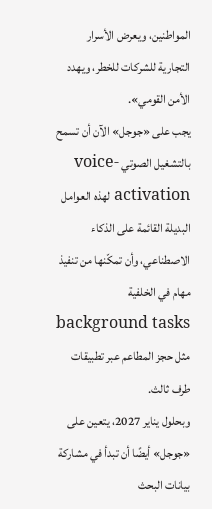المواطنين، ويعرض الأسرار التجارية للشركات للخطر، ويهدد الأمن القومي».
يجب على «جوجل» الآن أن تسمح بالتشغيل الصوتي voice-activation لهذه العوامل البديلة القائمة على الذكاء الاصطناعي، وأن تمكّنها من تنفيذ مهام في الخلفية background tasks مثل حجز المطاعم عبر تطبيقات طرف ثالث.
وبحلول يناير 2027، يتعين على «جوجل» أيضًا أن تبدأ في مشاركة بيانات البحث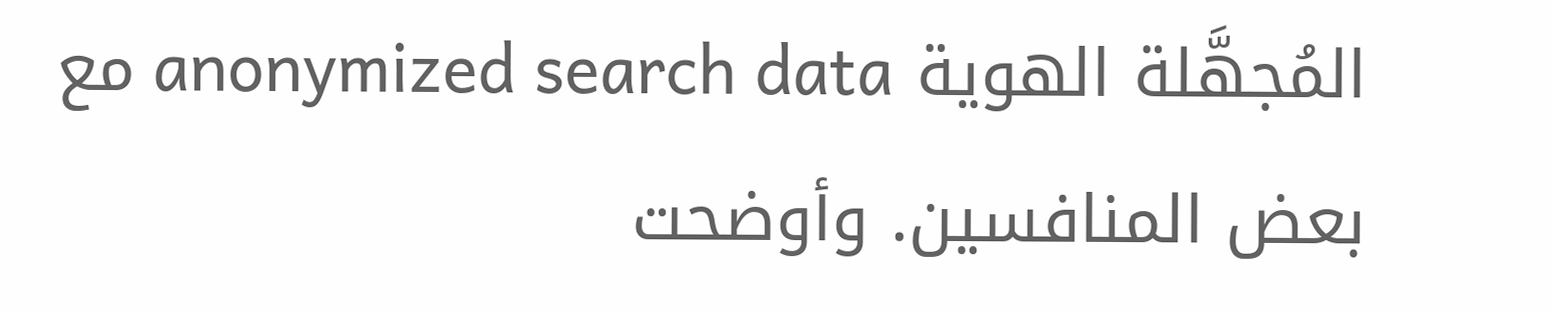المُجهَّلة الهوية anonymized search data مع بعض المنافسين. وأوضحت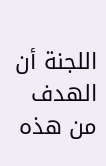اللجنة أن الهدف من هذه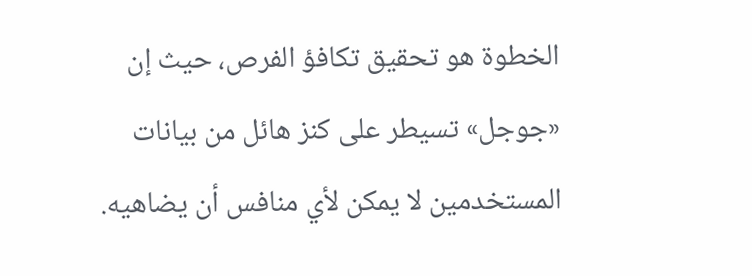الخطوة هو تحقيق تكافؤ الفرص، حيث إن «جوجل» تسيطر على كنز هائل من بيانات المستخدمين لا يمكن لأي منافس أن يضاهيه.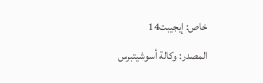خاص: إيجيبت14
المصدر: وكالة أسوشيتبرس